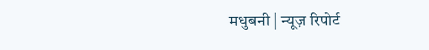मधुबनी | न्यूज़ रिपोर्ट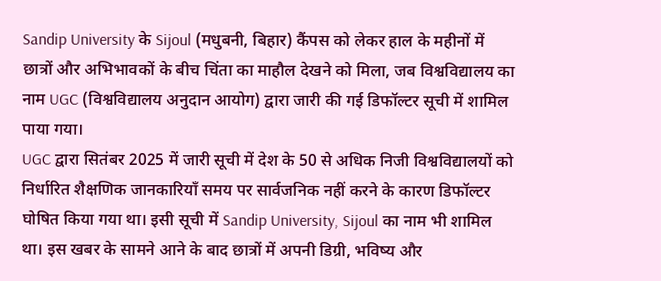Sandip University के Sijoul (मधुबनी, बिहार) कैंपस को लेकर हाल के महीनों में छात्रों और अभिभावकों के बीच चिंता का माहौल देखने को मिला, जब विश्वविद्यालय का नाम UGC (विश्वविद्यालय अनुदान आयोग) द्वारा जारी की गई डिफॉल्टर सूची में शामिल पाया गया।
UGC द्वारा सितंबर 2025 में जारी सूची में देश के 50 से अधिक निजी विश्वविद्यालयों को निर्धारित शैक्षणिक जानकारियाँ समय पर सार्वजनिक नहीं करने के कारण डिफॉल्टर घोषित किया गया था। इसी सूची में Sandip University, Sijoul का नाम भी शामिल था। इस खबर के सामने आने के बाद छात्रों में अपनी डिग्री, भविष्य और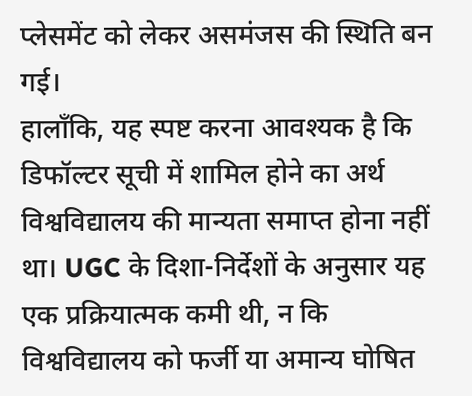प्लेसमेंट को लेकर असमंजस की स्थिति बन गई।
हालाँकि, यह स्पष्ट करना आवश्यक है कि डिफॉल्टर सूची में शामिल होने का अर्थ विश्वविद्यालय की मान्यता समाप्त होना नहीं था। UGC के दिशा-निर्देशों के अनुसार यह एक प्रक्रियात्मक कमी थी, न कि विश्वविद्यालय को फर्जी या अमान्य घोषित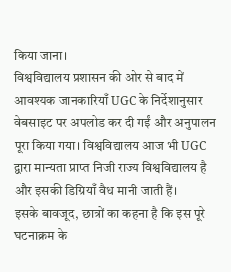किया जाना।
विश्वविद्यालय प्रशासन की ओर से बाद में आवश्यक जानकारियाँ UGC के निर्देशानुसार वेबसाइट पर अपलोड कर दी गईं और अनुपालन पूरा किया गया। विश्वविद्यालय आज भी UGC द्वारा मान्यता प्राप्त निजी राज्य विश्वविद्यालय है और इसकी डिग्रियाँ वैध मानी जाती हैं।
इसके बावजूद, छात्रों का कहना है कि इस पूरे घटनाक्रम के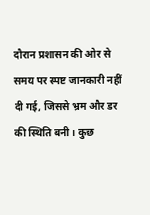दौरान प्रशासन की ओर से समय पर स्पष्ट जानकारी नहीं दी गई, जिससे भ्रम और डर की स्थिति बनी। कुछ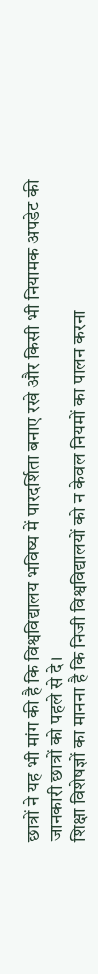छात्रों ने यह भी मांग की है कि विश्वविद्यालय भविष्य में पारदर्शिता बनाए रखे और किसी भी नियामक अपडेट की जानकारी छात्रों को पहले से दे।
शिक्षा विशेषज्ञों का मानना है कि निजी विश्वविद्यालयों को न केवल नियमों का पालन करना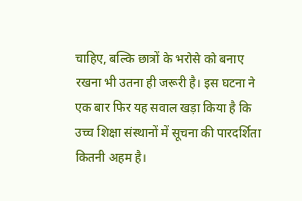चाहिए, बल्कि छात्रों के भरोसे को बनाए रखना भी उतना ही जरूरी है। इस घटना ने एक बार फिर यह सवाल खड़ा किया है कि उच्च शिक्षा संस्थानों में सूचना की पारदर्शिता कितनी अहम है।